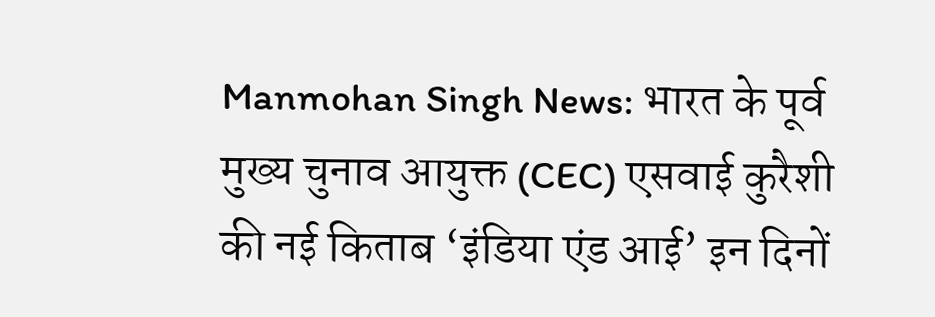Manmohan Singh News: भारत के पूर्व मुख्य चुनाव आयुक्त (CEC) एसवाई कुरैशी की नई किताब ‘इंडिया एंड आई’ इन दिनों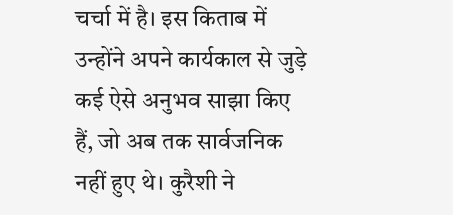चर्चा में है। इस किताब में उन्होंने अपने कार्यकाल से जुड़े कई ऐसे अनुभव साझा किए हैं, जो अब तक सार्वजनिक नहीं हुए थे। कुरैशी ने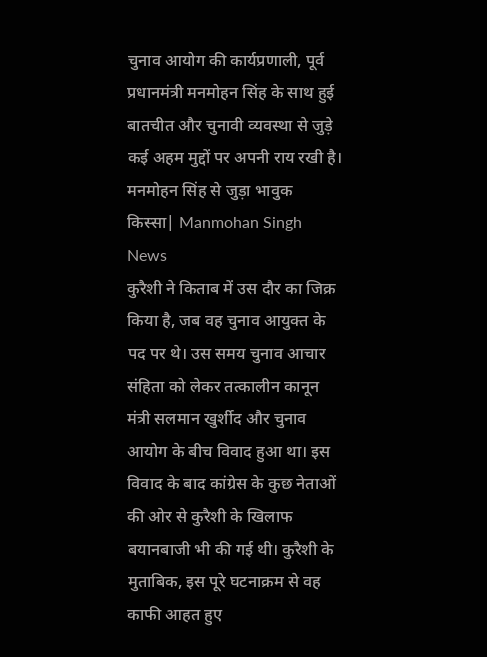चुनाव आयोग की कार्यप्रणाली, पूर्व प्रधानमंत्री मनमोहन सिंह के साथ हुई बातचीत और चुनावी व्यवस्था से जुड़े कई अहम मुद्दों पर अपनी राय रखी है।
मनमोहन सिंह से जुड़ा भावुक किस्सा| Manmohan Singh News
कुरैशी ने किताब में उस दौर का जिक्र किया है, जब वह चुनाव आयुक्त के पद पर थे। उस समय चुनाव आचार संहिता को लेकर तत्कालीन कानून मंत्री सलमान खुर्शीद और चुनाव आयोग के बीच विवाद हुआ था। इस विवाद के बाद कांग्रेस के कुछ नेताओं की ओर से कुरैशी के खिलाफ बयानबाजी भी की गई थी। कुरैशी के मुताबिक, इस पूरे घटनाक्रम से वह काफी आहत हुए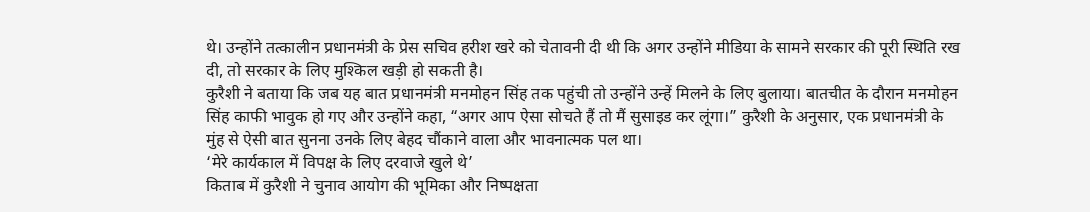थे। उन्होंने तत्कालीन प्रधानमंत्री के प्रेस सचिव हरीश खरे को चेतावनी दी थी कि अगर उन्होंने मीडिया के सामने सरकार की पूरी स्थिति रख दी, तो सरकार के लिए मुश्किल खड़ी हो सकती है।
कुरैशी ने बताया कि जब यह बात प्रधानमंत्री मनमोहन सिंह तक पहुंची तो उन्होंने उन्हें मिलने के लिए बुलाया। बातचीत के दौरान मनमोहन सिंह काफी भावुक हो गए और उन्होंने कहा, “अगर आप ऐसा सोचते हैं तो मैं सुसाइड कर लूंगा।” कुरैशी के अनुसार, एक प्रधानमंत्री के मुंह से ऐसी बात सुनना उनके लिए बेहद चौंकाने वाला और भावनात्मक पल था।
‘मेरे कार्यकाल में विपक्ष के लिए दरवाजे खुले थे’
किताब में कुरैशी ने चुनाव आयोग की भूमिका और निष्पक्षता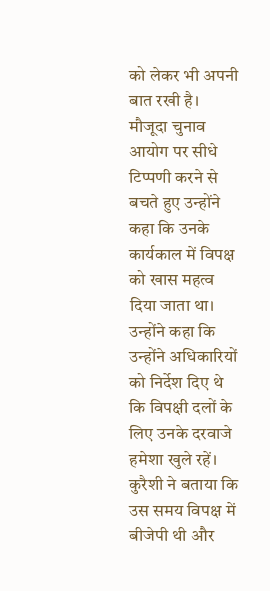को लेकर भी अपनी बात रखी है। मौजूदा चुनाव आयोग पर सीधे टिप्पणी करने से बचते हुए उन्होंने कहा कि उनके कार्यकाल में विपक्ष को खास महत्व दिया जाता था। उन्होंने कहा कि उन्होंने अधिकारियों को निर्देश दिए थे कि विपक्षी दलों के लिए उनके दरवाजे हमेशा खुले रहें। कुरैशी ने बताया कि उस समय विपक्ष में बीजेपी थी और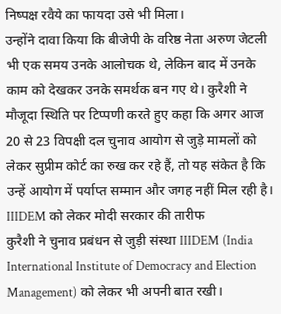निष्पक्ष रवैये का फायदा उसे भी मिला।
उन्होंने दावा किया कि बीजेपी के वरिष्ठ नेता अरुण जेटली भी एक समय उनके आलोचक थे, लेकिन बाद में उनके काम को देखकर उनके समर्थक बन गए थे। कुरैशी ने मौजूदा स्थिति पर टिप्पणी करते हुए कहा कि अगर आज 20 से 23 विपक्षी दल चुनाव आयोग से जुड़े मामलों को लेकर सुप्रीम कोर्ट का रुख कर रहे हैं, तो यह संकेत है कि उन्हें आयोग में पर्याप्त सम्मान और जगह नहीं मिल रही है।
IIIDEM को लेकर मोदी सरकार की तारीफ
कुरैशी ने चुनाव प्रबंधन से जुड़ी संस्था IIIDEM (India International Institute of Democracy and Election Management) को लेकर भी अपनी बात रखी।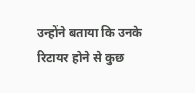उन्होंने बताया कि उनके रिटायर होने से कुछ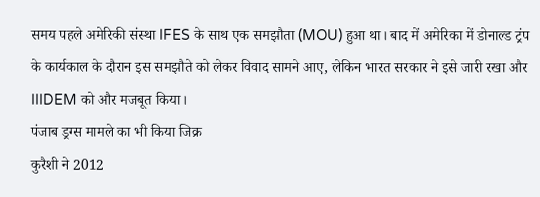समय पहले अमेरिकी संस्था IFES के साथ एक समझौता (MOU) हुआ था। बाद में अमेरिका में डोनाल्ड ट्रंप के कार्यकाल के दौरान इस समझौते को लेकर विवाद सामने आए, लेकिन भारत सरकार ने इसे जारी रखा और IIIDEM को और मजबूत किया।
पंजाब ड्रग्स मामले का भी किया जिक्र
कुरैशी ने 2012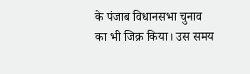के पंजाब विधानसभा चुनाव का भी जिक्र किया। उस समय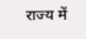राज्य में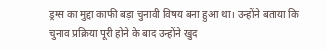ड्रग्स का मुद्दा काफी बड़ा चुनावी विषय बना हुआ था। उन्होंने बताया कि चुनाव प्रक्रिया पूरी होने के बाद उन्होंने खुद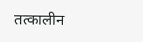तत्कालीन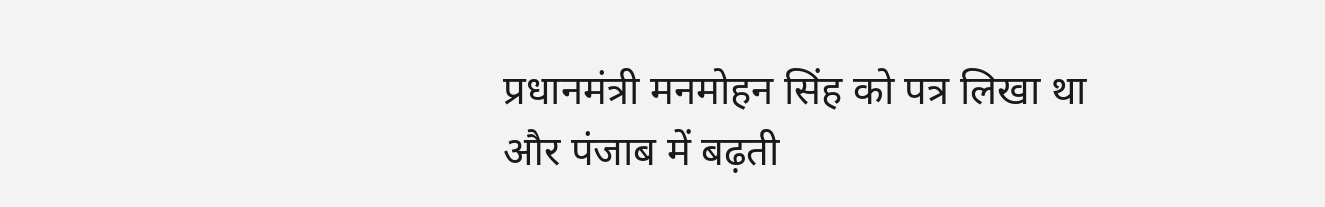प्रधानमंत्री मनमोहन सिंह को पत्र लिखा था और पंजाब में बढ़ती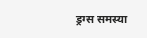ड्रग्स समस्या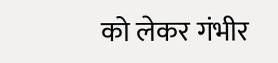को लेकर गंभीर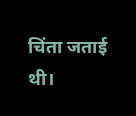चिंता जताई थी।